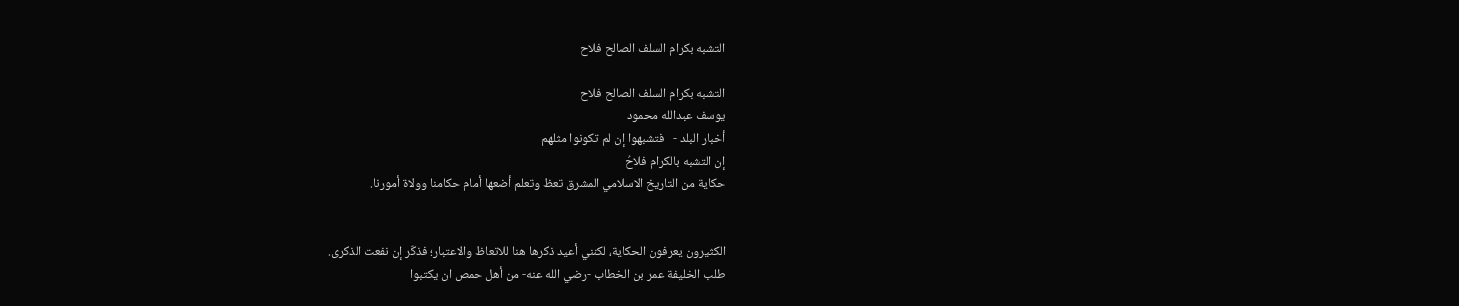التشبه بكرام السلف الصالح فلاح

التشبه بكرام السلف الصالح فلاح
يوسف عبدالله محمود
أخبار البلد -   فتشبهوا إن لم تكونوا مثلهم
إن التشبه بالكرام فلاحُ
حكاية من التاريخ الاسلامي المشرق تعظ وتعلم أضعها أمام حكامنا وولاة أمورنا.


الكثيرون يعرفون الحكاية، لكنني أعيد ذكرها هنا للاتعاظ والاعتبار؛ فذكّر إن نفعت الذكرى.
طلب الخليفة عمر بن الخطاب -رضي الله عنه- من أهل حمص ان يكتبوا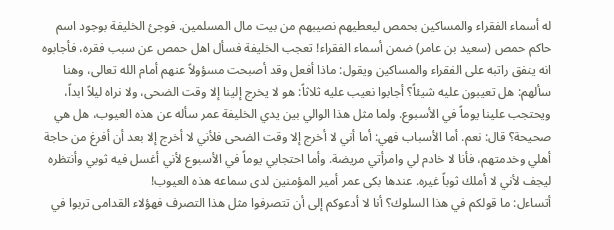له أسماء الفقراء والمساكين بحمص ليعطيهم نصيبهم من بيت مال المسلمين. فوجئ الخليفة بوجود اسم حاكم حمص (سعيد بن عامر) ضمن أسماء الفقراء! تعجب الخليفة فسأل اهل حمص عن سبب فقره، فأجابوه انه ينفق راتبه على الفقراء والمساكين ويقول: ماذا أفعل وقد أصبحت مسؤولاً عنهم أمام الله تعالى، وهنا سألهم: هل تعيبون عليه شيئاً؟ أجابوا نعيب عليه ثلاثاً: هو لا يخرج إلينا إلا وقت الضحى، ولا نراه ليلاً ابداً، ويحتجب علينا يوماً في الأسبوع. ولما مثل هذا الوالي بين يدي الخليفة عمر سأله عن هذه العيوب، هل هي صحيحة؟ قال: نعم. أما الأسباب فهي: أما أني لا أخرج إلا وقت الضحى فلأني لا أخرج إلا بعد أن أفرغ من حاجة أهلي وخدمتهم، فأنا لا خادم لي وامرأتي مريضة. وأما احتجابي يوماً في الأسبوع لأني أغسل فيه ثوبي وأنتظره ليجف لأني لا أملك ثوباً غيره. عندها بكى عمر أمير المؤمنين لدى سماعه هذه العيوب!
أتساءل: ما قولكم في هذا السلوك؟ أنا لا أدعوكم إلى أن تتصرفوا مثل هذا التصرف فهؤلاء القدامى تربوا في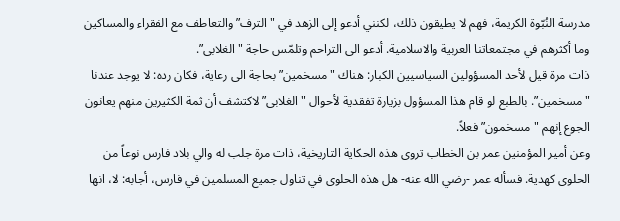مدرسة النُبّوة الكريمة، فهم لا يطيقون ذلك، لكنني أدعو إلى الزهد في "الترف” والتعاطف مع الفقراء والمساكين وما أكثرهم في مجتمعاتنا العربية والاسلامية. أدعو الى التراحم وتلمّس حاجة "الغلابى”.
ذات مرة قيل لأحد المسؤولين السياسيين الكبار: هناك "مسخمين” بحاجة الى رعاية، فكان رده: لا يوجد عندنا "مسخمين”. بالطبع لو قام هذا المسؤول بزيارة تفقدية لأحوال "الغلابى” لاكتشف أن ثمة الكثيرين منهم يعانون الجوع إنهم "مسخمون” فعلاً.
وعن أمير المؤمنين عمر بن الخطاب تروى هذه الحكاية التاريخية، ذات مرة جلب له والي بلاد فارس نوعاً من الحلوى كهدية. فسأله عمر -رضي الله عنه- هل هذه الحلوى في تناول جميع المسلمين في فارس، أجابه: لا، انها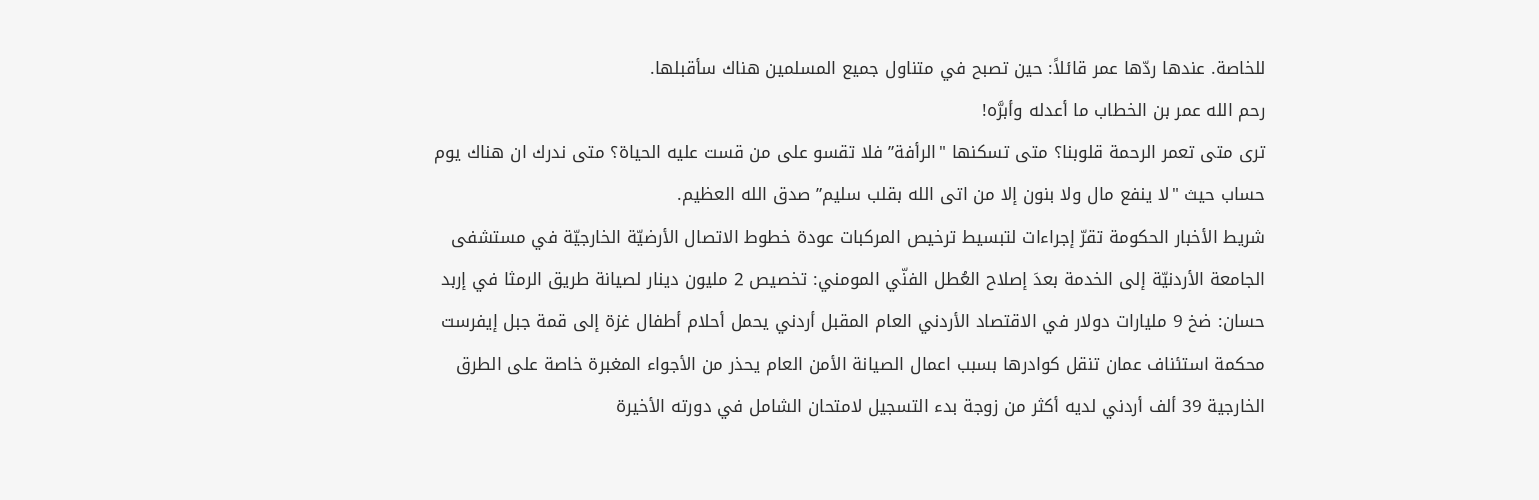للخاصة. عندها ردّها عمر قائلاً: حين تصبح في متناول جميع المسلمين هناك سأقبلها.
رحم الله عمر بن الخطاب ما أعدله وأبرَّه!
ترى متى تعمر الرحمة قلوبنا؟ متى تسكنها "الرأفة” فلا تقسو على من قست عليه الحياة؟ متى ندرك ان هناك يوم حساب حيث "لا ينفع مال ولا بنون إلا من اتى الله بقلب سليم” صدق الله العظيم.
شريط الأخبار الحكومة تقرّ إجراءات لتبسيط ترخيص المركبات عودة خطوط الاتصال الأرضيّة الخارجيّة في مستشفى الجامعة الأردنيّة إلى الخدمة بعدَ إصلاح العُطل الفنّي المومني: تخصيص 2 مليون دينار لصيانة طريق الرمثا في إربد حسان: ضخ 9 مليارات دولار في الاقتصاد الأردني العام المقبل أردني يحمل أحلام أطفال غزة إلى قمة جبل إيفرست محكمة استئناف عمان تنقل كوادرها بسبب اعمال الصيانة الأمن العام يحذر من الأجواء المغبرة خاصة على الطرق الخارجية 39 ألف أردني لديه أكثر من زوجة بدء التسجيل لامتحان الشامل في دورته الأخيرة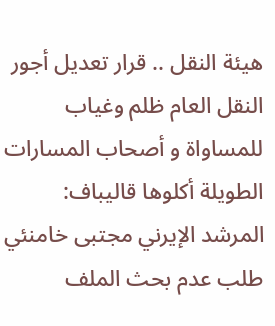هيئة النقل .. قرار تعديل أجور النقل العام ظلم وغياب للمساواة و أصحاب المسارات الطويلة أكلوها قاليباف: المرشد الإيرني مجتبى خامنئي طلب عدم بحث الملف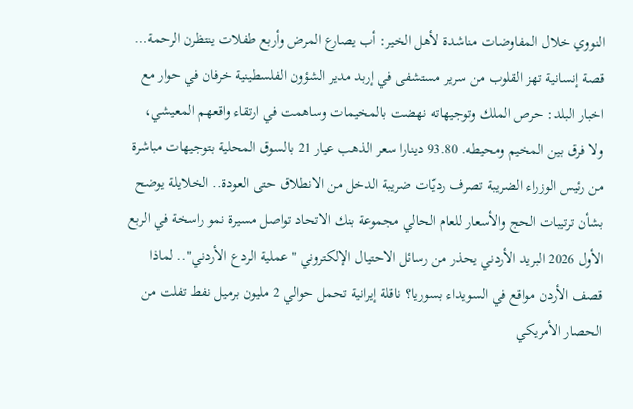النووي خلال المفاوضات مناشدة لأهل الخير: أب يصارع المرض وأربع طفلات ينتظرن الرحمة… قصة إنسانية تهز القلوب من سرير مستشفى في إربد مدير الشؤون الفلسطينية خرفان في حوار مع اخبار البلد: حرص الملك وتوجيهاته نهضت بالمخيمات وساهمت في ارتقاء واقعهم المعيشي، ولا فرق بين المخيم ومحيطه. 93.80 دينارا سعر الذهب عيار 21 بالسوق المحلية بتوجيهات مباشرة من رئيس الوزراء الضريبة تصرف رديّات ضريبة الدخل من الانطلاق حتى العودة.. الخلايلة يوضح بشأن ترتيبات الحج والأسعار للعام الحالي مجموعة بنك الاتحاد تواصل مسيرة نمو راسخة في الربع الأول 2026 البريد الأردني يحذر من رسائل الاحتيال الإلكتروني "عملية الردع الأردني".. لماذا قصف الأردن مواقع في السويداء بسوريا؟ ناقلة إيرانية تحمل حوالي 2 مليون برميل نفط تفلت من الحصار الأمريكي